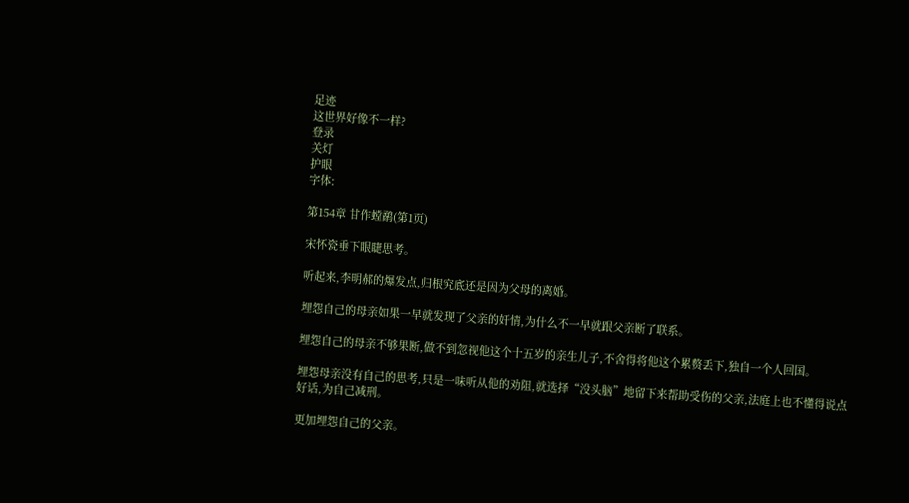足迹
这世界好像不一样?
登录
关灯
护眼
字体:

第154章 甘作螳鹬(第1页)

宋怀瓷垂下眼睫思考。

听起来,李明郝的爆发点,归根究底还是因为父母的离婚。

埋怨自己的母亲如果一早就发现了父亲的奸情,为什么不一早就跟父亲断了联系。

埋怨自己的母亲不够果断,做不到忽视他这个十五岁的亲生儿子,不舍得将他这个累赘丢下,独自一个人回国。

埋怨母亲没有自己的思考,只是一味听从他的劝阻,就选择“没头脑”地留下来帮助受伤的父亲,法庭上也不懂得说点好话,为自己减刑。

更加埋怨自己的父亲。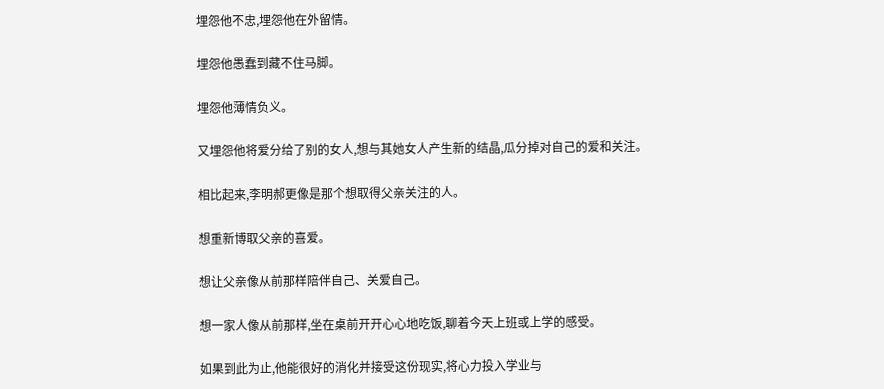埋怨他不忠,埋怨他在外留情。

埋怨他愚蠢到藏不住马脚。

埋怨他薄情负义。

又埋怨他将爱分给了别的女人,想与其她女人产生新的结晶,瓜分掉对自己的爱和关注。

相比起来,李明郝更像是那个想取得父亲关注的人。

想重新博取父亲的喜爱。

想让父亲像从前那样陪伴自己、关爱自己。

想一家人像从前那样,坐在桌前开开心心地吃饭,聊着今天上班或上学的感受。

如果到此为止,他能很好的消化并接受这份现实,将心力投入学业与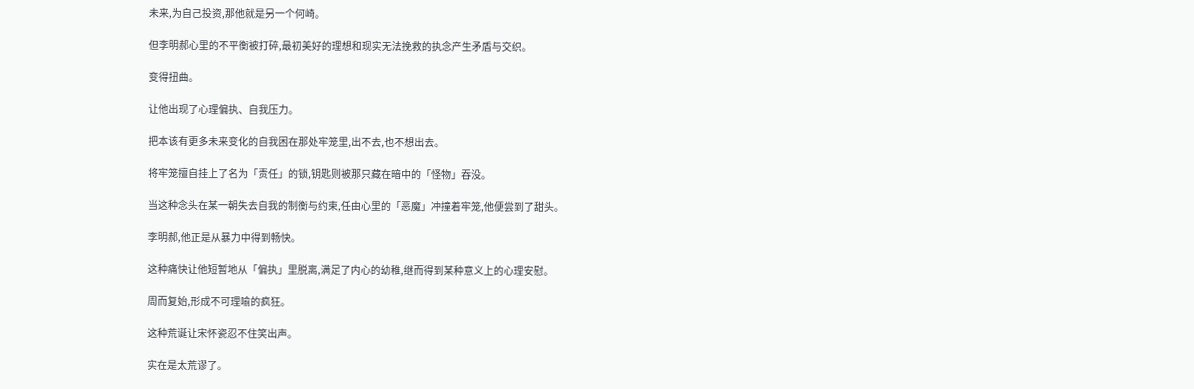未来,为自己投资,那他就是另一个何崎。

但李明郝心里的不平衡被打碎,最初美好的理想和现实无法挽救的执念产生矛盾与交织。

变得扭曲。

让他出现了心理偏执、自我压力。

把本该有更多未来变化的自我困在那处牢笼里,出不去,也不想出去。

将牢笼擅自挂上了名为「责任」的锁,钥匙则被那只藏在暗中的「怪物」吞没。

当这种念头在某一朝失去自我的制衡与约束,任由心里的「恶魔」冲撞着牢笼,他便尝到了甜头。

李明郝,他正是从暴力中得到畅快。

这种痛快让他短暂地从「偏执」里脱离,满足了内心的幼稚,继而得到某种意义上的心理安慰。

周而复始,形成不可理喻的疯狂。

这种荒诞让宋怀瓷忍不住笑出声。

实在是太荒谬了。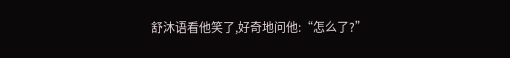舒沐语看他笑了,好奇地问他:“怎么了?”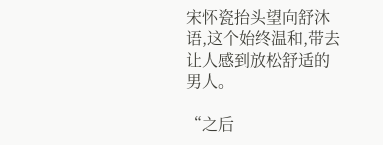宋怀瓷抬头望向舒沐语,这个始终温和,带去让人感到放松舒适的男人。

“之后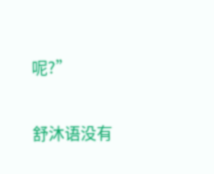呢?”

舒沐语没有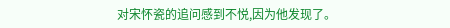对宋怀瓷的追问感到不悦,因为他发现了。